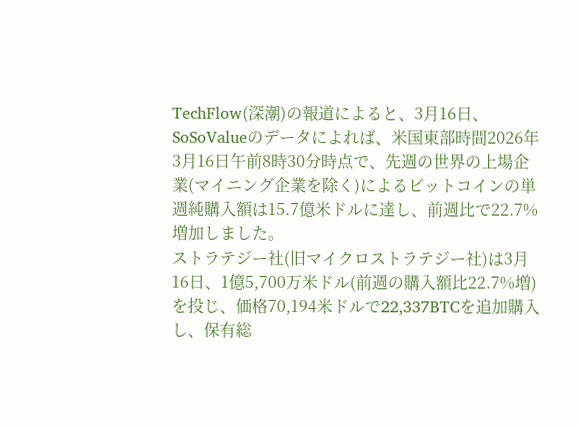TechFlow(深潮)の報道によると、3月16日、SoSoValueのデータによれば、米国東部時間2026年3月16日午前8時30分時点で、先週の世界の上場企業(マイニング企業を除く)によるビットコインの単週純購入額は15.7億米ドルに達し、前週比で22.7%増加しました。
ストラテジー社(旧マイクロストラテジー社)は3月16日、1億5,700万米ドル(前週の購入額比22.7%増)を投じ、価格70,194米ドルで22,337BTCを追加購入し、保有総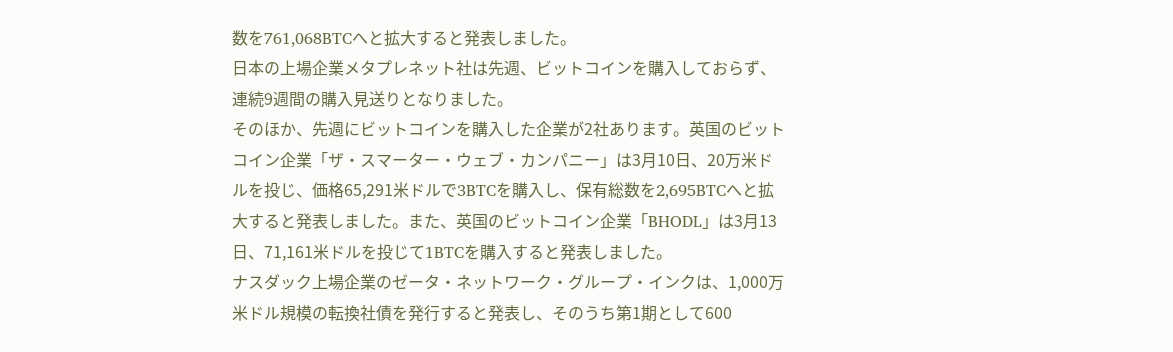数を761,068BTCへと拡大すると発表しました。
日本の上場企業メタプレネット社は先週、ビットコインを購入しておらず、連続9週間の購入見送りとなりました。
そのほか、先週にビットコインを購入した企業が2社あります。英国のビットコイン企業「ザ・スマーター・ウェブ・カンパニー」は3月10日、20万米ドルを投じ、価格65,291米ドルで3BTCを購入し、保有総数を2,695BTCへと拡大すると発表しました。また、英国のビットコイン企業「BHODL」は3月13日、71,161米ドルを投じて1BTCを購入すると発表しました。
ナスダック上場企業のゼータ・ネットワーク・グループ・インクは、1,000万米ドル規模の転換社債を発行すると発表し、そのうち第1期として600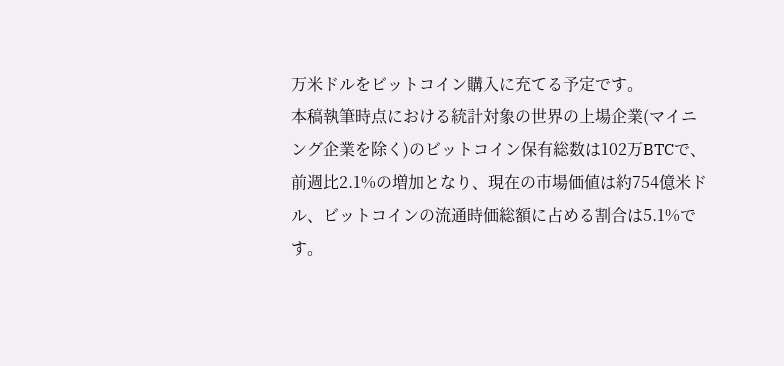万米ドルをビットコイン購入に充てる予定です。
本稿執筆時点における統計対象の世界の上場企業(マイニング企業を除く)のビットコイン保有総数は102万BTCで、前週比2.1%の増加となり、現在の市場価値は約754億米ドル、ビットコインの流通時価総額に占める割合は5.1%です。